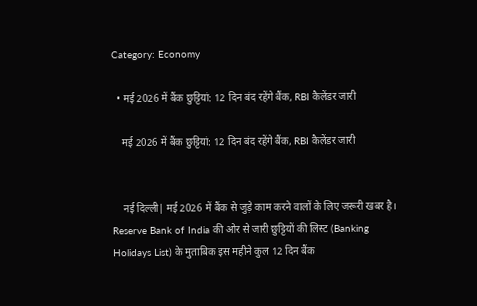Category: Economy

  • मई 2026 में बैंक छुट्टियां: 12 दिन बंद रहेंगे बैंक, RBI कैलेंडर जारी

    मई 2026 में बैंक छुट्टियां: 12 दिन बंद रहेंगे बैंक, RBI कैलेंडर जारी


    नई दिल्ली| मई 2026 में बैंक से जुड़े काम करने वालों के लिए जरूरी खबर है। Reserve Bank of India की ओर से जारी छुट्टियों की लिस्ट (Banking Holidays List) के मुताबिक इस महीने कुल 12 दिन बैंक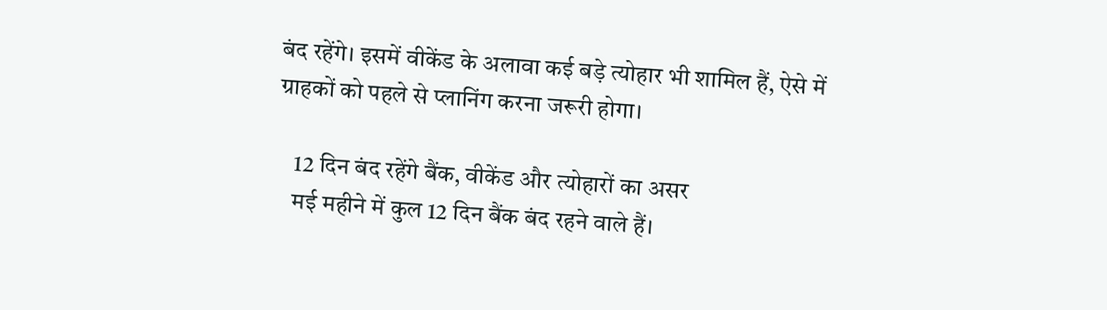बंद रहेंगे। इसमें वीकेंड के अलावा कई बड़े त्योहार भी शामिल हैं, ऐसे में ग्राहकों को पहले से प्लानिंग करना जरूरी होगा।

    12 दिन बंद रहेंगे बैंक, वीकेंड और त्योहारों का असर
    मई महीने में कुल 12 दिन बैंक बंद रहने वाले हैं।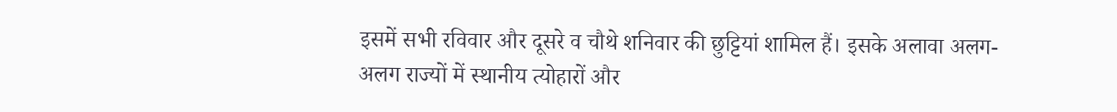इसमें सभी रविवार और दूसरे व चौथे शनिवार की छुट्टियां शामिल हैं। इसके अलावा अलग-अलग राज्यों में स्थानीय त्योहारों और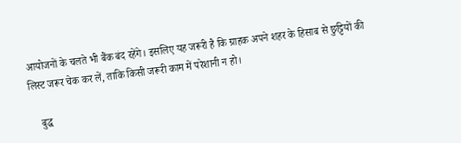आयोजनों के चलते भी बैंक बंद रहेंगे। इसलिए यह जरूरी है कि ग्राहक अपने शहर के हिसाब से छुट्टियों की लिस्ट जरूर चेक कर लें, ताकि किसी जरूरी काम में परेशानी न हो।

    बुद्ध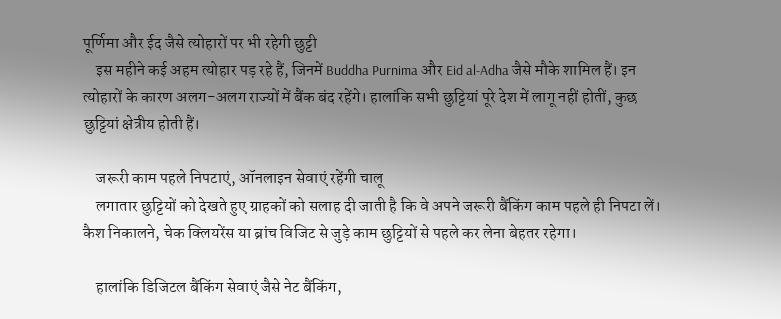पूर्णिमा और ईद जैसे त्योहारों पर भी रहेगी छुट्टी
    इस महीने कई अहम त्योहार पड़ रहे हैं, जिनमें Buddha Purnima और Eid al-Adha जैसे मौके शामिल हैं। इन त्योहारों के कारण अलग-अलग राज्यों में बैंक बंद रहेंगे। हालांकि सभी छुट्टियां पूरे देश में लागू नहीं होतीं, कुछ छुट्टियां क्षेत्रीय होती हैं।

    जरूरी काम पहले निपटाएं, ऑनलाइन सेवाएं रहेंगी चालू
    लगातार छुट्टियों को देखते हुए ग्राहकों को सलाह दी जाती है कि वे अपने जरूरी बैंकिंग काम पहले ही निपटा लें। कैश निकालने, चेक क्लियरेंस या ब्रांच विजिट से जुड़े काम छुट्टियों से पहले कर लेना बेहतर रहेगा।

    हालांकि डिजिटल बैंकिंग सेवाएं जैसे नेट बैंकिंग,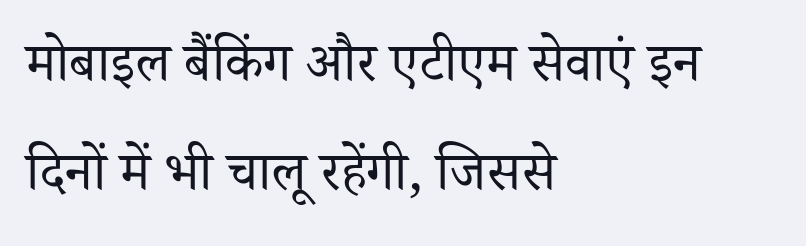मोबाइल बैंकिंग और एटीएम सेवाएं इन दिनों में भी चालू रहेंगी, जिससे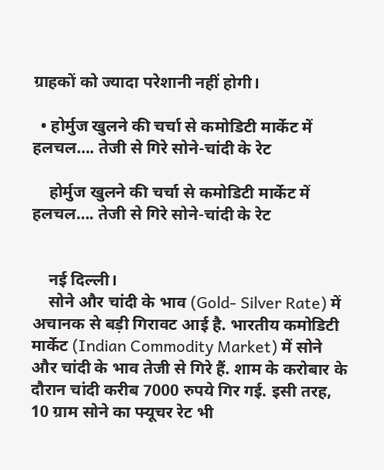ग्राहकों को ज्यादा परेशानी नहीं होगी।

  • होर्मुज खुलने की चर्चा से कमोडिटी मार्केट में हलचल…. तेजी से गिरे सोने-चांदी के रेट

    होर्मुज खुलने की चर्चा से कमोडिटी मार्केट में हलचल…. तेजी से गिरे सोने-चांदी के रेट


    नई दिल्‍ली।
    सोने और चांदी के भाव (Gold- Silver Rate) में अचानक से बड़ी गिरावट आई है. भारतीय कमोडिटी मार्केट (Indian Commodity Market) में सोने और चांदी के भाव तेजी से गिरे हैं. शाम के करोबार के दौरान चांदी करीब 7000 रुपये गिर गई. इसी तरह, 10 ग्राम सोने का फ्यूचर रेट भी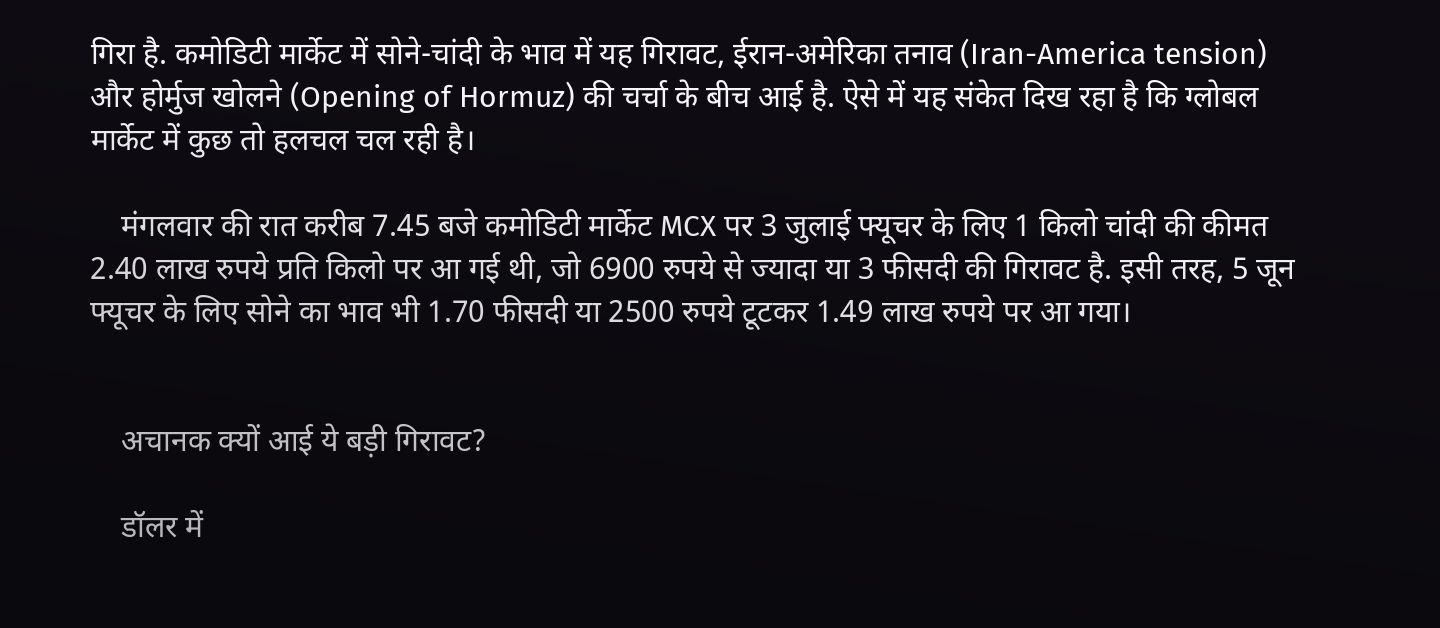गिरा है. कमोडिटी मार्केट में सोने-चांदी के भाव में यह गिरावट, ईरान-अमेरिका तनाव (Iran-America tension) और होर्मुज खोलने (Opening of Hormuz) की चर्चा के बीच आई है. ऐसे में यह संकेत दिख रहा है कि ग्‍लोबल मार्केट में कुछ तो हलचल चल रही है।

    मंगलवार की रात करीब 7.45 बजे कमोडिटी मार्केट MCX पर 3 जुलाई फ्यूचर के लिए 1 किलो चांदी की कीमत 2.40 लाख रुपये प्रति किलो पर आ गई थी, जो 6900 रुपये से ज्‍यादा या 3 फीसदी की गिरावट है. इसी तरह, 5 जून फ्यूचर के लिए सोने का भाव भी 1.70 फीसदी या 2500 रुपये टूटकर 1.49 लाख रुपये पर आ गया।


    अचानक क्‍यों आई ये बड़ी गिरावट?

    डॉलर में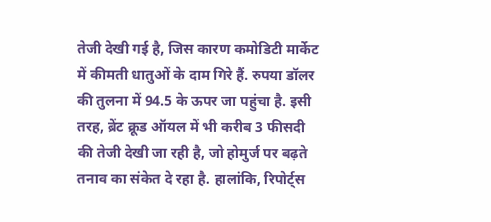तेजी देखी गई है, जिस कारण कमोडिटी मार्केट में कीमती धातुओं के दाम गिरे हैं. रुपया डॉलर की तुलना में 94.5 के ऊपर जा पहुंचा है. इसी तरह, ब्रेंट क्रूड ऑयल में भी करीब 3 फीसदी की तेजी देखी जा रही है, जो होमुर्ज पर बढ़ते तनाव का संकेत दे रहा है. हालांकि, रिपोर्ट्स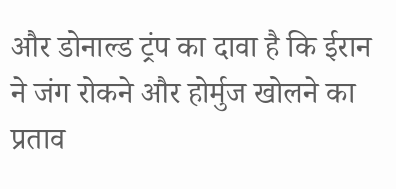और डोनाल्‍ड ट्रंप का दावा है कि ईरान ने जंग रोकने और होर्मुज खोलने का प्रताव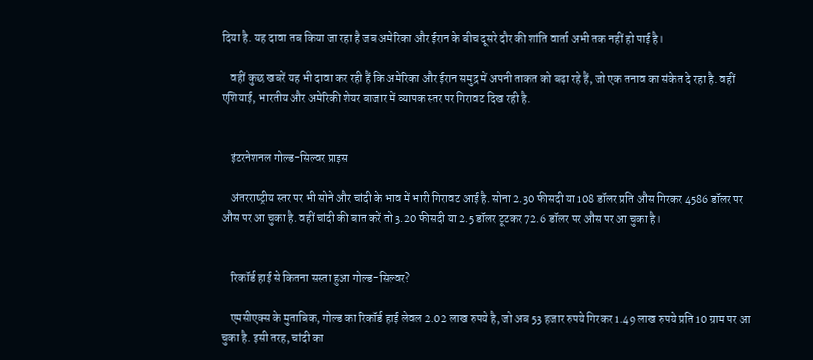दिया है. यह दावा तब किया जा रहा है जब अमेरिका और ईरान के बीच दूसरे दौर की शांति वार्ता अभी तक नहीं हो पाई है।

    वहीं कुछ खबरें यह भी दावा कर रही हैं कि अमेरिका और ईरान समुद्र में अपनी ताकत को बढ़ा रहे हैं, जो एक तनाव का संकेत दे रहा है. वहीं एशियाई, भारतीय और अमेरिकी शेयर बाजार में व्‍यापक स्‍तर पर गिरावट दिख रही है.


    इंटरनेशनल गोल्‍ड-सिल्‍वर प्राइस

    अंतरराष्‍ट्रीय स्‍तर पर भी सोने और चांदी के भाव में भारी गिरावट आई है. सोना 2.30 फीसदी या 108 डॉलर प्रति औंस गिरकर 4586 डॉलर पर औंस पर आ चुका है. वहीं चांदी की बात करें तो 3.20 फीसदी या 2.5 डॉलर टूटकर 72.6 डॉलर पर औंस पर आ चुका है।


    रिकॉर्ड हाई से कितना सस्‍ता हुआ गोल्‍ड-सिल्‍वर?

    एमसीएक्‍स के मुताबिक, गोल्‍ड का रिकॉर्ड हाई लेवल 2.02 लाख रुपये है, जो अब 53 हजार रुपये गिरकर 1.49 लाख रुपये प्रति 10 ग्राम पर आ चुका है. इसी तरह, चांदी का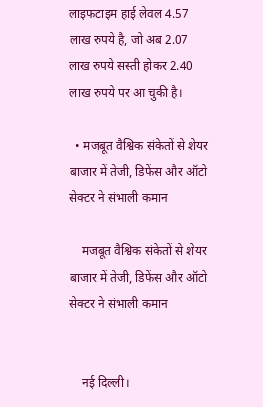लाइफटाइम हाई लेवल 4.57 लाख रुपये है, जो अब 2.07 लाख रुपये सस्‍ती होकर 2.40 लाख रुपये पर आ चुकी है।

  • मजबूत वैश्विक संकेतों से शेयर बाजार में तेजी, डिफेंस और ऑटो सेक्टर ने संभाली कमान

    मजबूत वैश्विक संकेतों से शेयर बाजार में तेजी, डिफेंस और ऑटो सेक्टर ने संभाली कमान


    नई दिल्ली।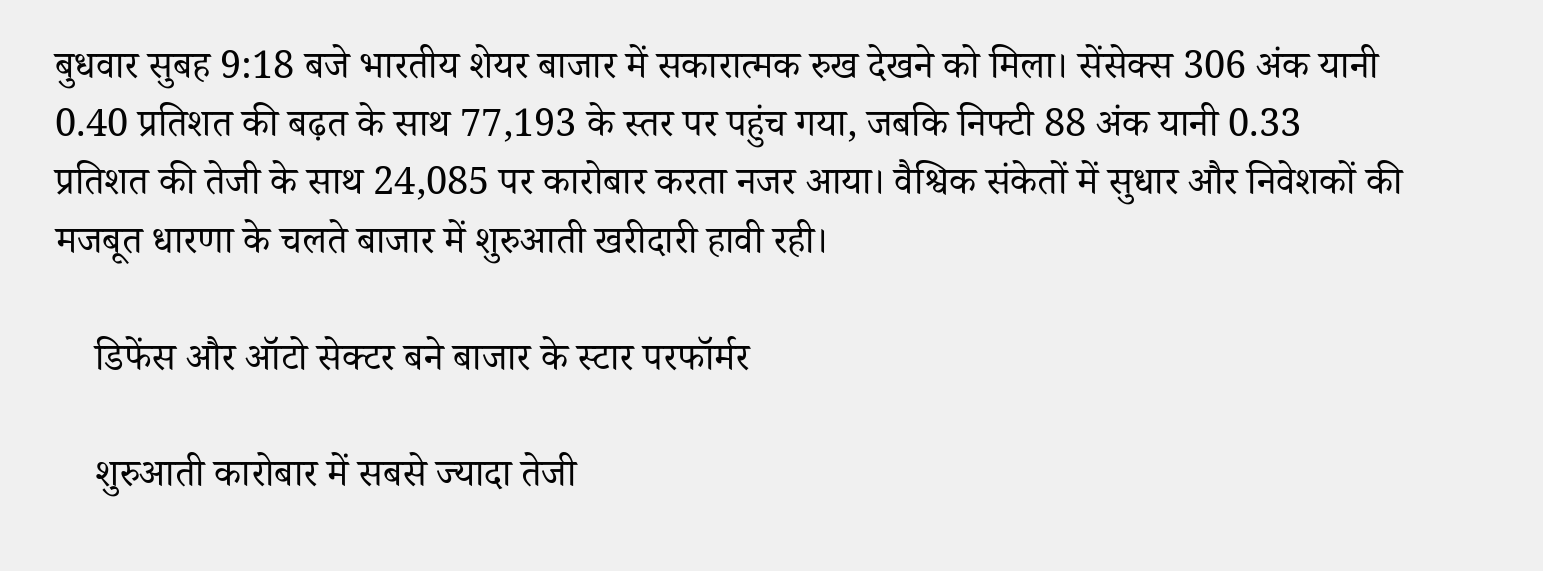बुधवार सुबह 9:18 बजे भारतीय शेयर बाजार में सकारात्मक रुख देखने को मिला। सेंसेक्स 306 अंक यानी 0.40 प्रतिशत की बढ़त के साथ 77,193 के स्तर पर पहुंच गया, जबकि निफ्टी 88 अंक यानी 0.33 प्रतिशत की तेजी के साथ 24,085 पर कारोबार करता नजर आया। वैश्विक संकेतों में सुधार और निवेशकों की मजबूत धारणा के चलते बाजार में शुरुआती खरीदारी हावी रही।

    डिफेंस और ऑटो सेक्टर बने बाजार के स्टार परफॉर्मर

    शुरुआती कारोबार में सबसे ज्यादा तेजी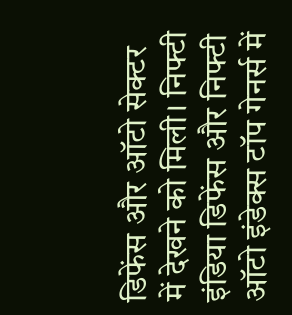डिफेंस और ऑटो सेक्टर में देखने को मिली। निफ्टी इंडिया डिफेंस और निफ्टी ऑटो इंडेक्स टॉप गेनर्स में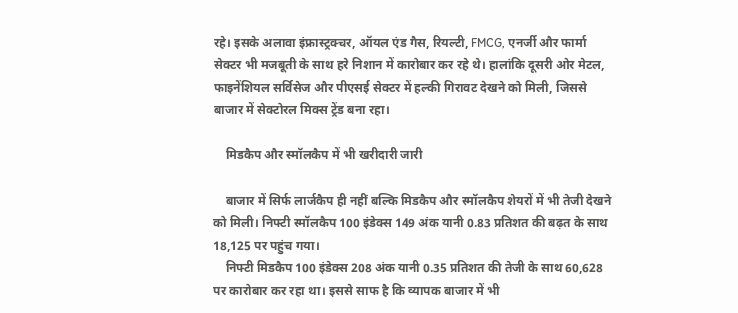रहे। इसके अलावा इंफ्रास्ट्रक्चर, ऑयल एंड गैस, रियल्टी, FMCG, एनर्जी और फार्मा सेक्टर भी मजबूती के साथ हरे निशान में कारोबार कर रहे थे। हालांकि दूसरी ओर मेटल, फाइनेंशियल सर्विसेज और पीएसई सेक्टर में हल्की गिरावट देखने को मिली, जिससे बाजार में सेक्टोरल मिक्स ट्रेंड बना रहा।

    मिडकैप और स्मॉलकैप में भी खरीदारी जारी

    बाजार में सिर्फ लार्जकैप ही नहीं बल्कि मिडकैप और स्मॉलकैप शेयरों में भी तेजी देखने को मिली। निफ्टी स्मॉलकैप 100 इंडेक्स 149 अंक यानी 0.83 प्रतिशत की बढ़त के साथ 18,125 पर पहुंच गया।
    निफ्टी मिडकैप 100 इंडेक्स 208 अंक यानी 0.35 प्रतिशत की तेजी के साथ 60,628 पर कारोबार कर रहा था। इससे साफ है कि व्यापक बाजार में भी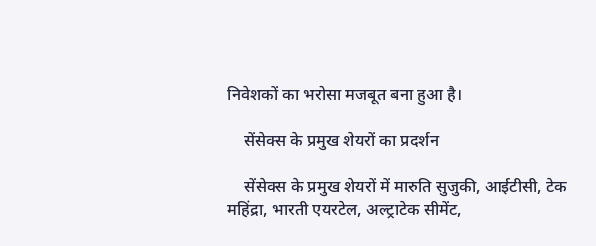निवेशकों का भरोसा मजबूत बना हुआ है।

    सेंसेक्स के प्रमुख शेयरों का प्रदर्शन

    सेंसेक्स के प्रमुख शेयरों में मारुति सुजुकी, आईटीसी, टेक महिंद्रा, भारती एयरटेल, अल्ट्राटेक सीमेंट,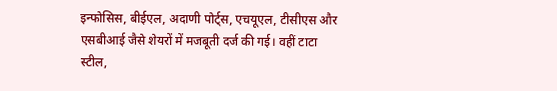इन्फोसिस, बीईएल, अदाणी पोर्ट्स, एचयूएल, टीसीएस और एसबीआई जैसे शेयरों में मजबूती दर्ज की गई। वहीं टाटा स्टील,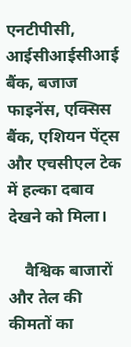एनटीपीसी, आईसीआईसीआई बैंक, बजाज फाइनेंस, एक्सिस बैंक, एशियन पेंट्स और एचसीएल टेक में हल्का दबाव देखने को मिला।

    वैश्विक बाजारों और तेल की कीमतों का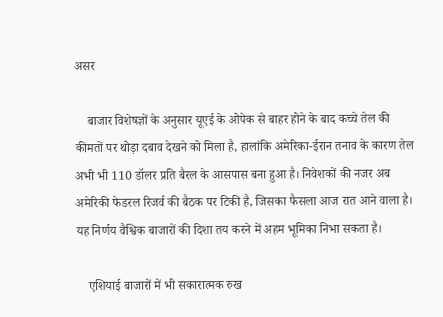असर

    बाजार विशेषज्ञों के अनुसार यूएई के ओपेक से बाहर होने के बाद कच्चे तेल की कीमतों पर थोड़ा दबाव देखने को मिला है, हालांकि अमेरिका-ईरान तनाव के कारण तेल अभी भी 110 डॉलर प्रति बैरल के आसपास बना हुआ है। निवेशकों की नजर अब अमेरिकी फेडरल रिजर्व की बैठक पर टिकी है, जिसका फैसला आज रात आने वाला है। यह निर्णय वैश्विक बाजारों की दिशा तय करने में अहम भूमिका निभा सकता है।

    एशियाई बाजारों में भी सकारात्मक रुख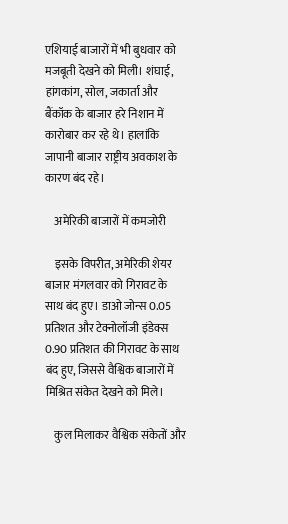एशियाई बाजारों में भी बुधवार को मजबूती देखने को मिली। शंघाई, हांगकांग, सोल, जकार्ता और बैंकॉक के बाजार हरे निशान में कारोबार कर रहे थे। हालांकि जापानी बाजार राष्ट्रीय अवकाश के कारण बंद रहे।

    अमेरिकी बाजारों में कमजोरी

    इसके विपरीत, अमेरिकी शेयर बाजार मंगलवार को गिरावट के साथ बंद हुए। डाओ जोन्स 0.05 प्रतिशत और टेक्नोलॉजी इंडेक्स 0.90 प्रतिशत की गिरावट के साथ बंद हुए, जिससे वैश्विक बाजारों में मिश्रित संकेत देखने को मिले।

    कुल मिलाकर वैश्विक संकेतों और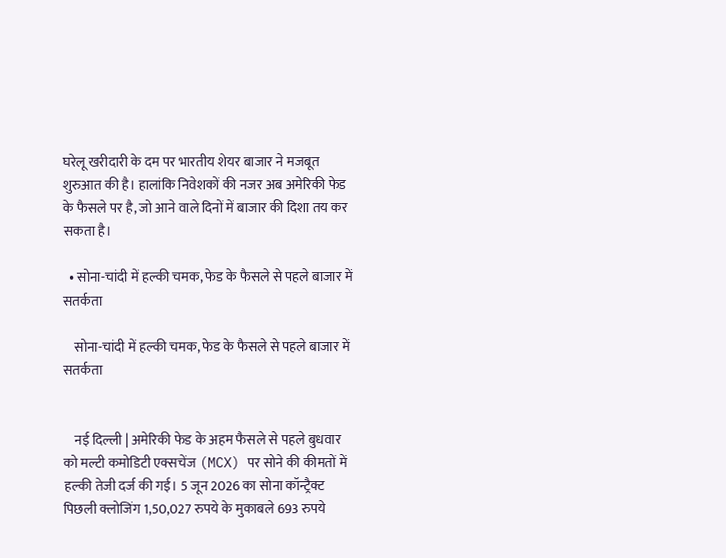घरेलू खरीदारी के दम पर भारतीय शेयर बाजार ने मजबूत शुरुआत की है। हालांकि निवेशकों की नजर अब अमेरिकी फेड के फैसले पर है, जो आने वाले दिनों में बाजार की दिशा तय कर सकता है।

  • सोना-चांदी में हल्की चमक, फेड के फैसले से पहले बाजार में सतर्कता

    सोना-चांदी में हल्की चमक, फेड के फैसले से पहले बाजार में सतर्कता


    नई दिल्ली | अमेरिकी फेड के अहम फैसले से पहले बुधवार को मल्टी कमोडिटी एक्सचेंज (MCX) पर सोने की कीमतों में हल्की तेजी दर्ज की गई। 5 जून 2026 का सोना कॉन्ट्रैक्ट पिछली क्लोजिंग 1,50,027 रुपये के मुकाबले 693 रुपये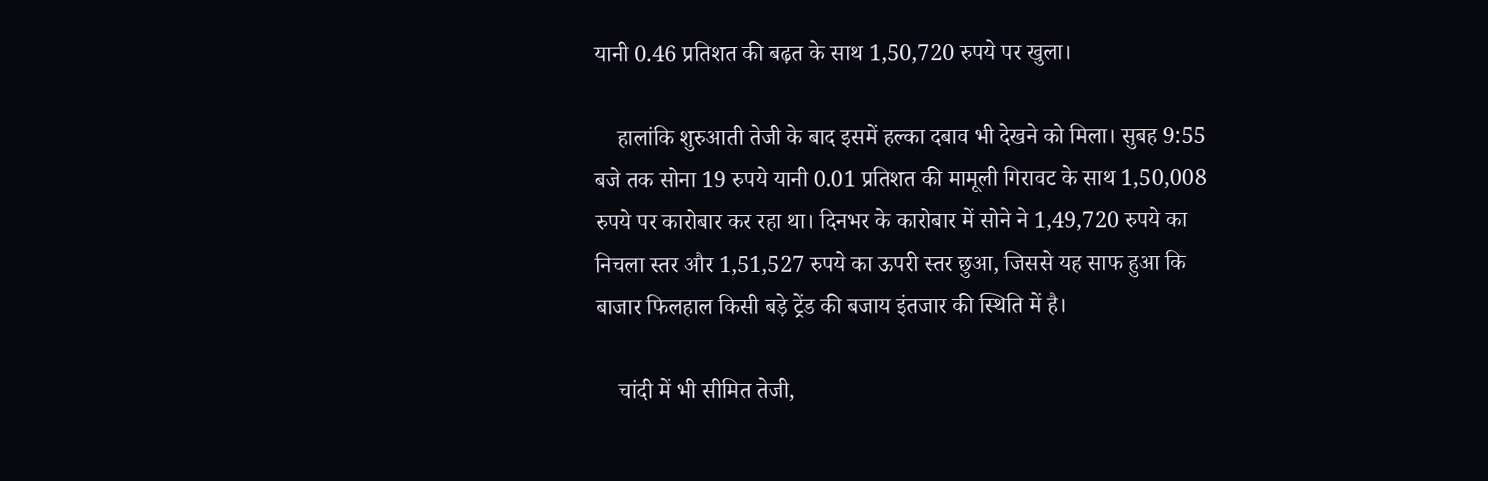यानी 0.46 प्रतिशत की बढ़त के साथ 1,50,720 रुपये पर खुला।

    हालांकि शुरुआती तेजी के बाद इसमें हल्का दबाव भी देखने को मिला। सुबह 9:55 बजे तक सोना 19 रुपये यानी 0.01 प्रतिशत की मामूली गिरावट के साथ 1,50,008 रुपये पर कारोबार कर रहा था। दिनभर के कारोबार में सोने ने 1,49,720 रुपये का निचला स्तर और 1,51,527 रुपये का ऊपरी स्तर छुआ, जिससे यह साफ हुआ कि बाजार फिलहाल किसी बड़े ट्रेंड की बजाय इंतजार की स्थिति में है।

    चांदी में भी सीमित तेजी,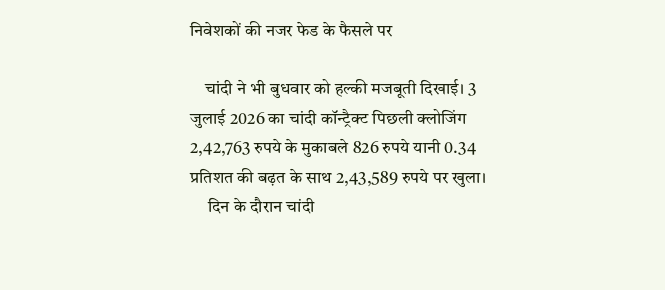निवेशकों की नजर फेड के फैसले पर

    चांदी ने भी बुधवार को हल्की मजबूती दिखाई। 3 जुलाई 2026 का चांदी कॉन्ट्रैक्ट पिछली क्लोजिंग 2,42,763 रुपये के मुकाबले 826 रुपये यानी 0.34 प्रतिशत की बढ़त के साथ 2,43,589 रुपये पर खुला।
     दिन के दौरान चांदी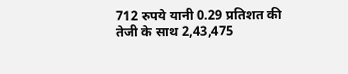712 रुपये यानी 0.29 प्रतिशत की तेजी के साथ 2,43,475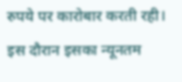रुपये पर कारोबार करती रही। इस दौरान इसका न्यूनतम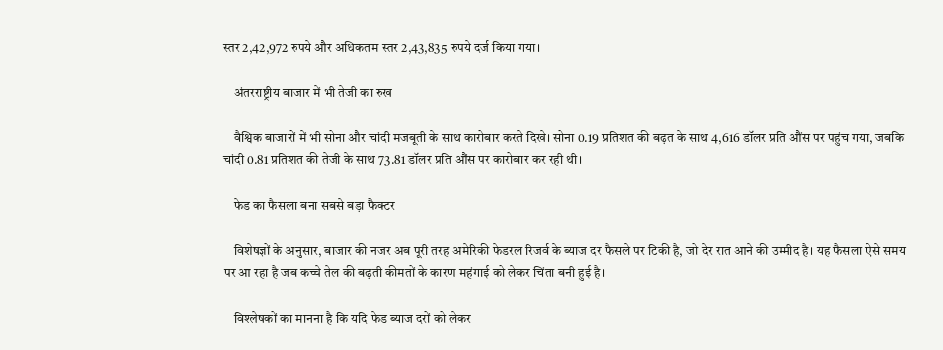स्तर 2,42,972 रुपये और अधिकतम स्तर 2,43,835 रुपये दर्ज किया गया।

    अंतरराष्ट्रीय बाजार में भी तेजी का रुख

    वैश्विक बाजारों में भी सोना और चांदी मजबूती के साथ कारोबार करते दिखे। सोना 0.19 प्रतिशत की बढ़त के साथ 4,616 डॉलर प्रति औंस पर पहुंच गया, जबकि चांदी 0.81 प्रतिशत की तेजी के साथ 73.81 डॉलर प्रति औंस पर कारोबार कर रही थी।

    फेड का फैसला बना सबसे बड़ा फैक्टर

    विशेषज्ञों के अनुसार, बाजार की नजर अब पूरी तरह अमेरिकी फेडरल रिजर्व के ब्याज दर फैसले पर टिकी है, जो देर रात आने की उम्मीद है। यह फैसला ऐसे समय पर आ रहा है जब कच्चे तेल की बढ़ती कीमतों के कारण महंगाई को लेकर चिंता बनी हुई है।

    विश्लेषकों का मानना है कि यदि फेड ब्याज दरों को लेकर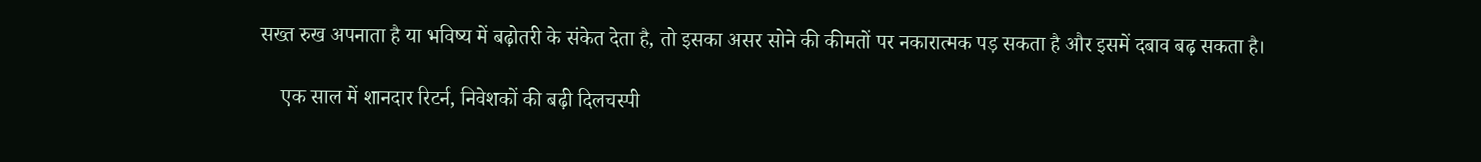सख्त रुख अपनाता है या भविष्य में बढ़ोतरी के संकेत देता है, तो इसका असर सोने की कीमतों पर नकारात्मक पड़ सकता है और इसमें दबाव बढ़ सकता है।

    एक साल में शानदार रिटर्न, निवेशकों की बढ़ी दिलचस्पी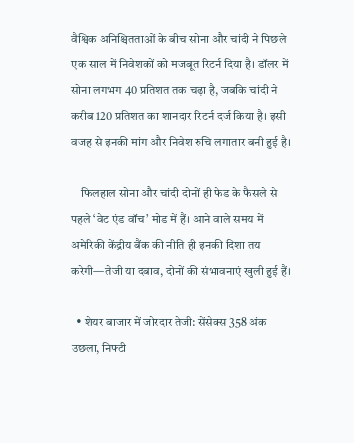वैश्विक अनिश्चितताओं के बीच सोना और चांदी ने पिछले एक साल में निवेशकों को मजबूत रिटर्न दिया है। डॉलर में सोना लगभग 40 प्रतिशत तक चढ़ा है, जबकि चांदी ने करीब 120 प्रतिशत का शानदार रिटर्न दर्ज किया है। इसी वजह से इनकी मांग और निवेश रुचि लगातार बनी हुई है।

    फिलहाल सोना और चांदी दोनों ही फेड के फैसले से पहले ‘वेट एंड वॉच’ मोड में हैं। आने वाले समय में अमेरिकी केंद्रीय बैंक की नीति ही इनकी दिशा तय करेगी—तेजी या दबाव, दोनों की संभावनाएं खुली हुई हैं।

  • शेयर बाजार में जोरदार तेजी: सेंसेक्स 358 अंक उछला, निफ्टी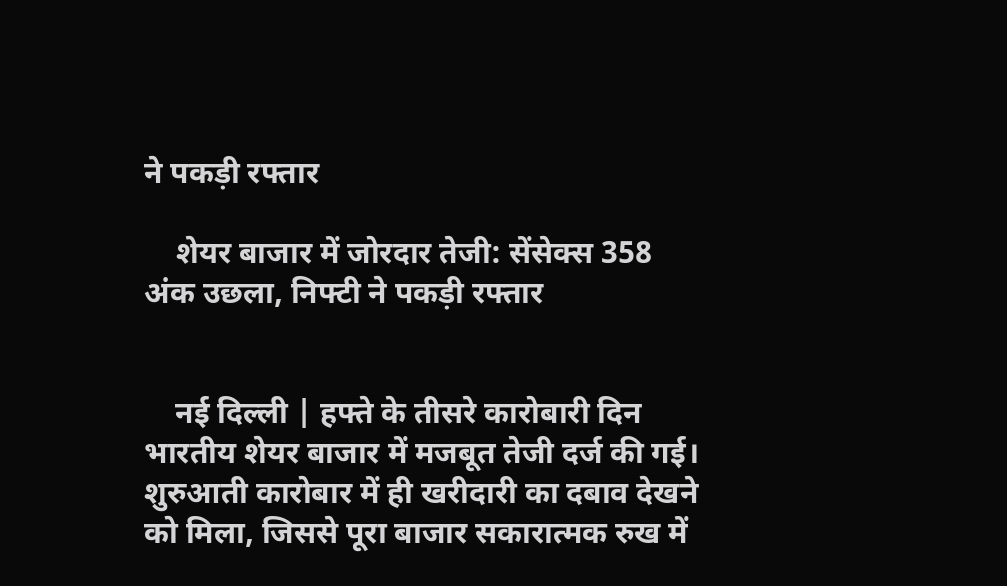ने पकड़ी रफ्तार

    शेयर बाजार में जोरदार तेजी: सेंसेक्स 358 अंक उछला, निफ्टी ने पकड़ी रफ्तार


    नई दिल्ली | हफ्ते के तीसरे कारोबारी दिन भारतीय शेयर बाजार में मजबूत तेजी दर्ज की गई। शुरुआती कारोबार में ही खरीदारी का दबाव देखने को मिला, जिससे पूरा बाजार सकारात्मक रुख में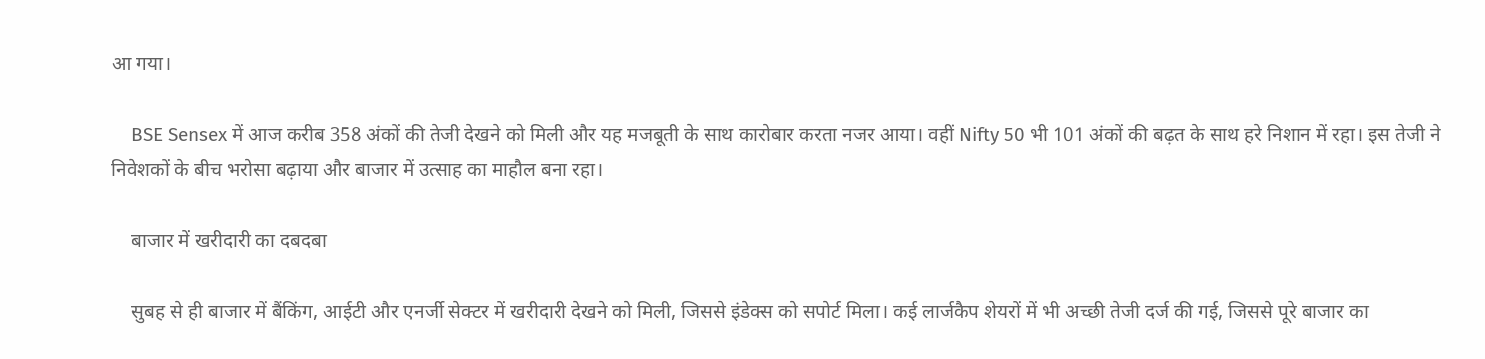आ गया।

    BSE Sensex में आज करीब 358 अंकों की तेजी देखने को मिली और यह मजबूती के साथ कारोबार करता नजर आया। वहीं Nifty 50 भी 101 अंकों की बढ़त के साथ हरे निशान में रहा। इस तेजी ने निवेशकों के बीच भरोसा बढ़ाया और बाजार में उत्साह का माहौल बना रहा।

    बाजार में खरीदारी का दबदबा

    सुबह से ही बाजार में बैंकिंग, आईटी और एनर्जी सेक्टर में खरीदारी देखने को मिली, जिससे इंडेक्स को सपोर्ट मिला। कई लार्जकैप शेयरों में भी अच्छी तेजी दर्ज की गई, जिससे पूरे बाजार का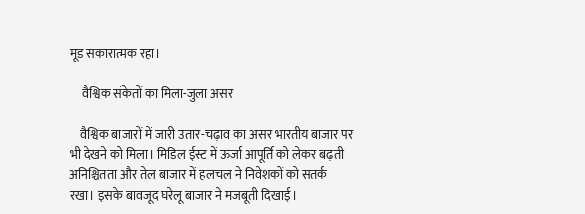मूड सकारात्मक रहा।

     वैश्विक संकेतों का मिला-जुला असर

    वैश्विक बाजारों में जारी उतार-चढ़ाव का असर भारतीय बाजार पर भी देखने को मिला। मिडिल ईस्ट में ऊर्जा आपूर्ति को लेकर बढ़ती अनिश्चितता और तेल बाजार में हलचल ने निवेशकों को सतर्क रखा। इसके बावजूद घरेलू बाजार ने मजबूती दिखाई।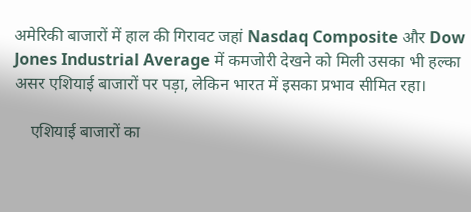अमेरिकी बाजारों में हाल की गिरावट जहां Nasdaq Composite और Dow Jones Industrial Average में कमजोरी देखने को मिली उसका भी हल्का असर एशियाई बाजारों पर पड़ा, लेकिन भारत में इसका प्रभाव सीमित रहा।

    एशियाई बाजारों का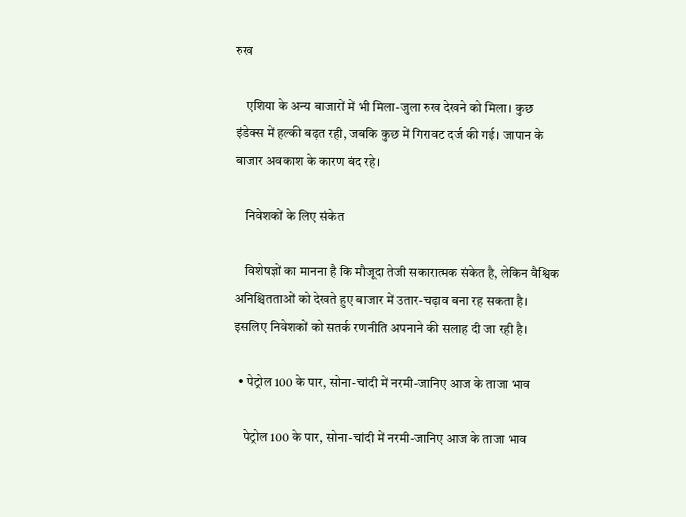रुख

    एशिया के अन्य बाजारों में भी मिला-जुला रुख देखने को मिला। कुछ इंडेक्स में हल्की बढ़त रही, जबकि कुछ में गिरावट दर्ज की गई। जापान के बाजार अवकाश के कारण बंद रहे।

    निवेशकों के लिए संकेत

    विशेषज्ञों का मानना है कि मौजूदा तेजी सकारात्मक संकेत है, लेकिन वैश्विक अनिश्चितताओं को देखते हुए बाजार में उतार-चढ़ाव बना रह सकता है। इसलिए निवेशकों को सतर्क रणनीति अपनाने की सलाह दी जा रही है।

  • पेट्रोल 100 के पार, सोना-चांदी में नरमी-जानिए आज के ताजा भाव

    पेट्रोल 100 के पार, सोना-चांदी में नरमी-जानिए आज के ताजा भाव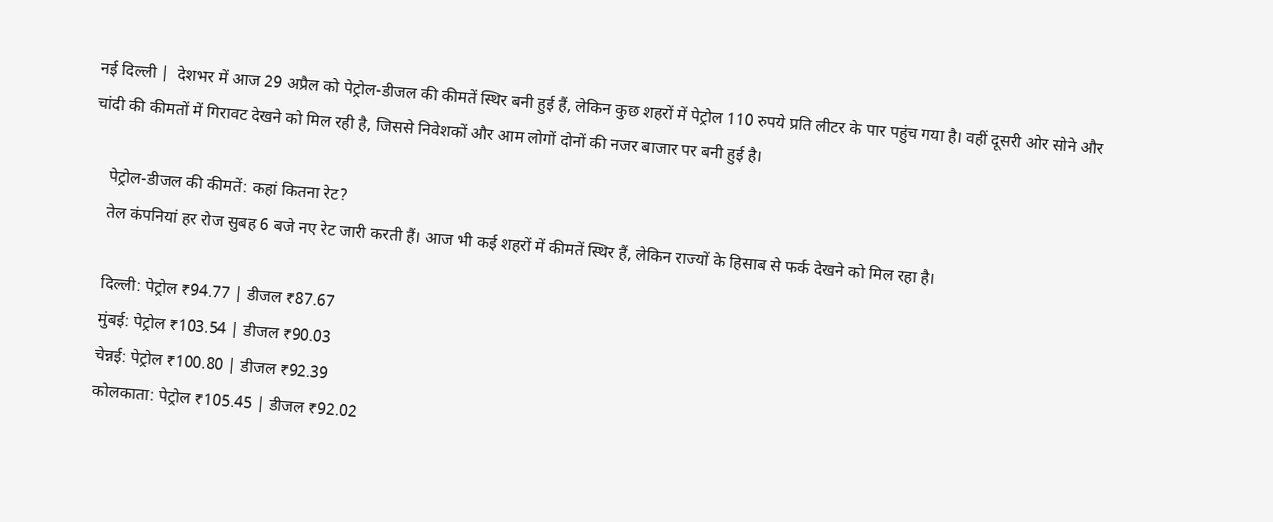नई दिल्ली |  देशभर में आज 29 अप्रैल को पेट्रोल-डीजल की कीमतें स्थिर बनी हुई हैं, लेकिन कुछ शहरों में पेट्रोल 110 रुपये प्रति लीटर के पार पहुंच गया है। वहीं दूसरी ओर सोने और चांदी की कीमतों में गिरावट देखने को मिल रही है, जिससे निवेशकों और आम लोगों दोनों की नजर बाजार पर बनी हुई है।

    पेट्रोल-डीजल की कीमतें: कहां कितना रेट?
    तेल कंपनियां हर रोज सुबह 6 बजे नए रेट जारी करती हैं। आज भी कई शहरों में कीमतें स्थिर हैं, लेकिन राज्यों के हिसाब से फर्क देखने को मिल रहा है।

    दिल्ली: पेट्रोल ₹94.77 | डीजल ₹87.67
    मुंबई: पेट्रोल ₹103.54 | डीजल ₹90.03
    चेन्नई: पेट्रोल ₹100.80 | डीजल ₹92.39
    कोलकाता: पेट्रोल ₹105.45 | डीजल ₹92.02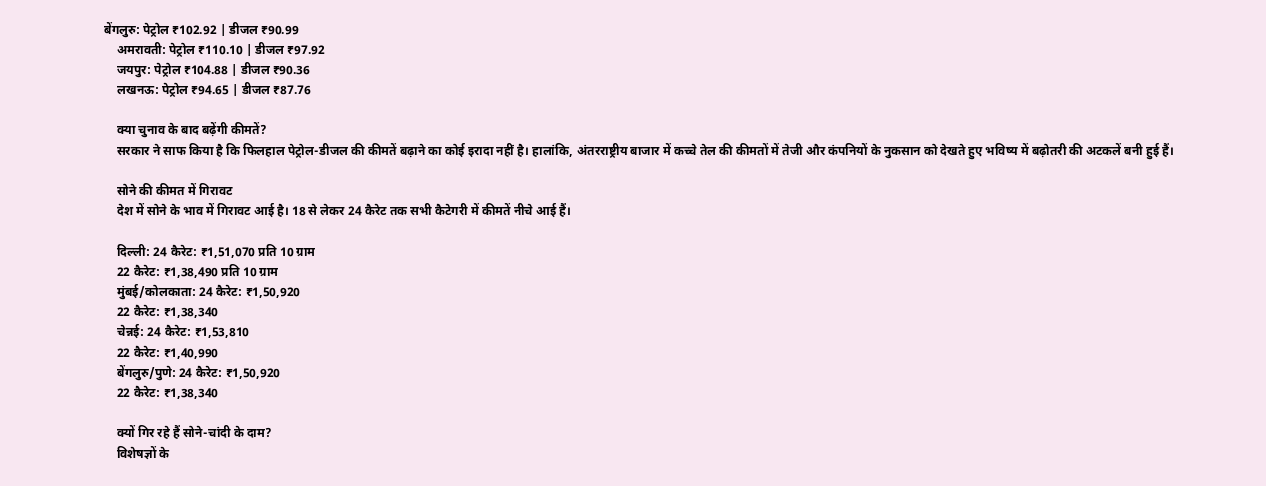बेंगलुरु: पेट्रोल ₹102.92 | डीजल ₹90.99
    अमरावती: पेट्रोल ₹110.10 | डीजल ₹97.92
    जयपुर: पेट्रोल ₹104.88 | डीजल ₹90.36
    लखनऊ: पेट्रोल ₹94.65 | डीजल ₹87.76

    क्या चुनाव के बाद बढ़ेंगी कीमतें?
    सरकार ने साफ किया है कि फिलहाल पेट्रोल-डीजल की कीमतें बढ़ाने का कोई इरादा नहीं है। हालांकि, अंतरराष्ट्रीय बाजार में कच्चे तेल की कीमतों में तेजी और कंपनियों के नुकसान को देखते हुए भविष्य में बढ़ोतरी की अटकलें बनी हुई हैं।

    सोने की कीमत में गिरावट
    देश में सोने के भाव में गिरावट आई है। 18 से लेकर 24 कैरेट तक सभी कैटेगरी में कीमतें नीचे आई हैं।

    दिल्ली: 24 कैरेट: ₹1,51,070 प्रति 10 ग्राम
    22 कैरेट: ₹1,38,490 प्रति 10 ग्राम
    मुंबई/कोलकाता: 24 कैरेट: ₹1,50,920
    22 कैरेट: ₹1,38,340
    चेन्नई: 24 कैरेट: ₹1,53,810
    22 कैरेट: ₹1,40,990
    बेंगलुरु/पुणे: 24 कैरेट: ₹1,50,920
    22 कैरेट: ₹1,38,340

    क्यों गिर रहे हैं सोने-चांदी के दाम?
    विशेषज्ञों के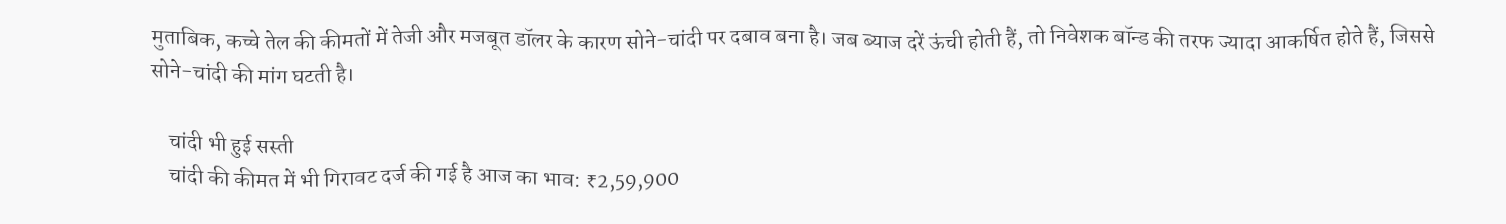मुताबिक, कच्चे तेल की कीमतों में तेजी और मजबूत डॉलर के कारण सोने-चांदी पर दबाव बना है। जब ब्याज दरें ऊंची होती हैं, तो निवेशक बॉन्ड की तरफ ज्यादा आकर्षित होते हैं, जिससे सोने-चांदी की मांग घटती है।

    चांदी भी हुई सस्ती
    चांदी की कीमत में भी गिरावट दर्ज की गई है आज का भाव: ₹2,59,900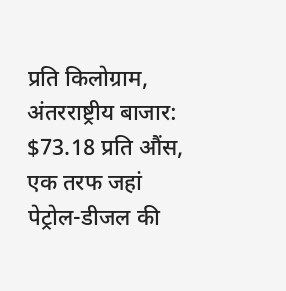प्रति किलोग्राम, अंतरराष्ट्रीय बाजार: $73.18 प्रति औंस, एक तरफ जहां पेट्रोल-डीजल की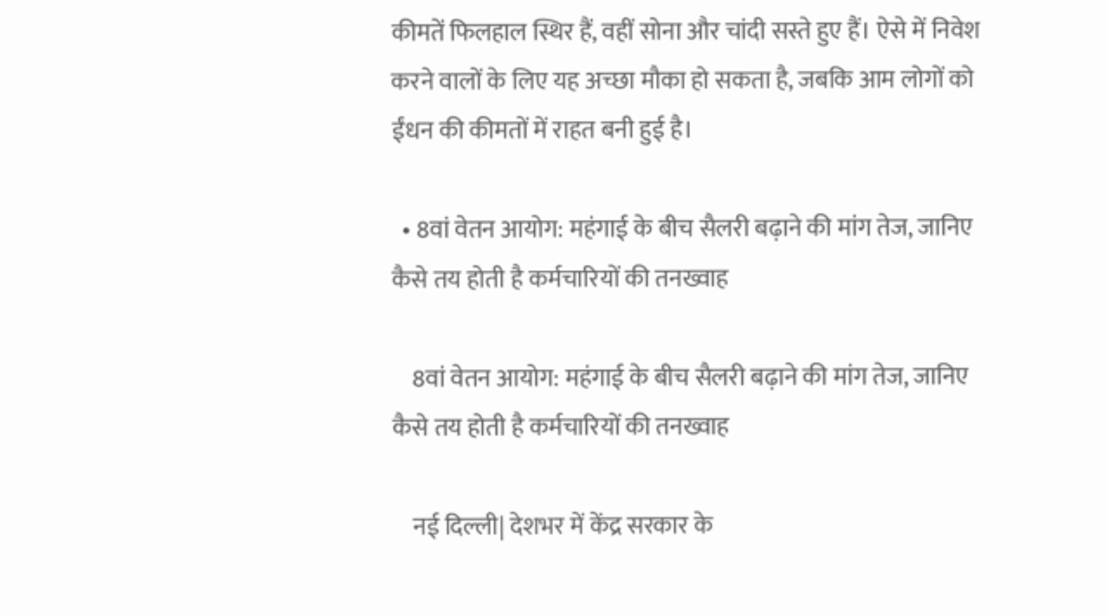कीमतें फिलहाल स्थिर हैं, वहीं सोना और चांदी सस्ते हुए हैं। ऐसे में निवेश करने वालों के लिए यह अच्छा मौका हो सकता है, जबकि आम लोगों को ईंधन की कीमतों में राहत बनी हुई है।

  • 8वां वेतन आयोग: महंगाई के बीच सैलरी बढ़ाने की मांग तेज, जानिए कैसे तय होती है कर्मचारियों की तनख्वाह

    8वां वेतन आयोग: महंगाई के बीच सैलरी बढ़ाने की मांग तेज, जानिए कैसे तय होती है कर्मचारियों की तनख्वाह

    नई दिल्ली| देशभर में केंद्र सरकार के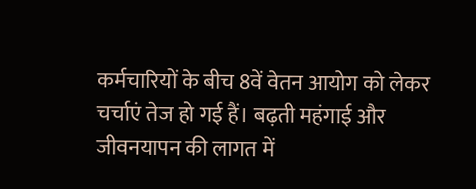कर्मचारियों के बीच 8वें वेतन आयोग को लेकर चर्चाएं तेज हो गई हैं। बढ़ती महंगाई और जीवनयापन की लागत में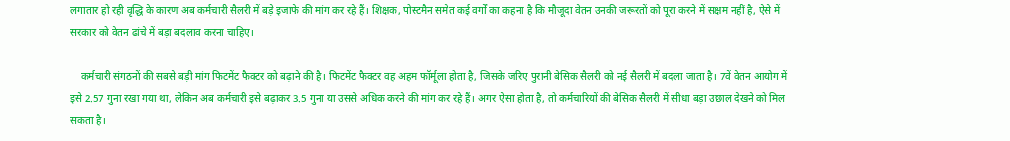लगातार हो रही वृद्धि के कारण अब कर्मचारी सैलरी में बड़े इजाफे की मांग कर रहे हैं। शिक्षक, पोस्टमैन समेत कई वर्गों का कहना है कि मौजूदा वेतन उनकी जरूरतों को पूरा करने में सक्षम नहीं है, ऐसे में सरकार को वेतन ढांचे में बड़ा बदलाव करना चाहिए।

    कर्मचारी संगठनों की सबसे बड़ी मांग फिटमेंट फैक्टर को बढ़ाने की है। फिटमेंट फैक्टर वह अहम फॉर्मूला होता है, जिसके जरिए पुरानी बेसिक सैलरी को नई सैलरी में बदला जाता है। 7वें वेतन आयोग में इसे 2.57 गुना रखा गया था, लेकिन अब कर्मचारी इसे बढ़ाकर 3.5 गुना या उससे अधिक करने की मांग कर रहे हैं। अगर ऐसा होता है, तो कर्मचारियों की बेसिक सैलरी में सीधा बड़ा उछाल देखने को मिल सकता है।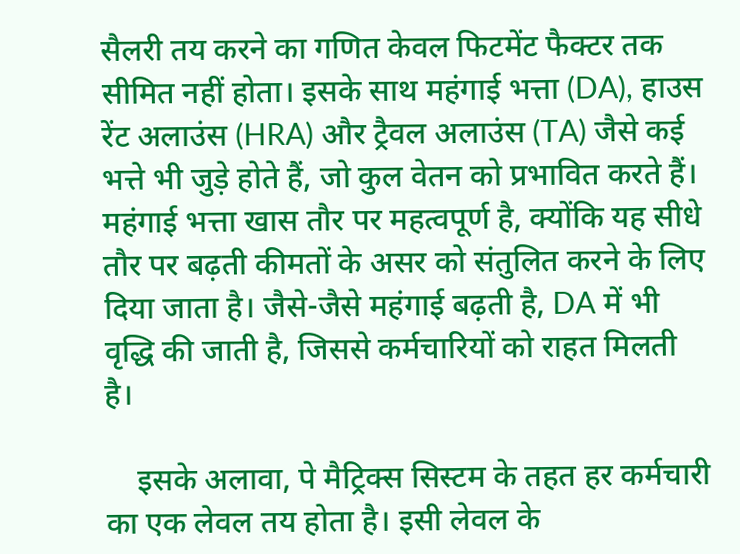सैलरी तय करने का गणित केवल फिटमेंट फैक्टर तक सीमित नहीं होता। इसके साथ महंगाई भत्ता (DA), हाउस रेंट अलाउंस (HRA) और ट्रैवल अलाउंस (TA) जैसे कई भत्ते भी जुड़े होते हैं, जो कुल वेतन को प्रभावित करते हैं। महंगाई भत्ता खास तौर पर महत्वपूर्ण है, क्योंकि यह सीधे तौर पर बढ़ती कीमतों के असर को संतुलित करने के लिए दिया जाता है। जैसे-जैसे महंगाई बढ़ती है, DA में भी वृद्धि की जाती है, जिससे कर्मचारियों को राहत मिलती है।

    इसके अलावा, पे मैट्रिक्स सिस्टम के तहत हर कर्मचारी का एक लेवल तय होता है। इसी लेवल के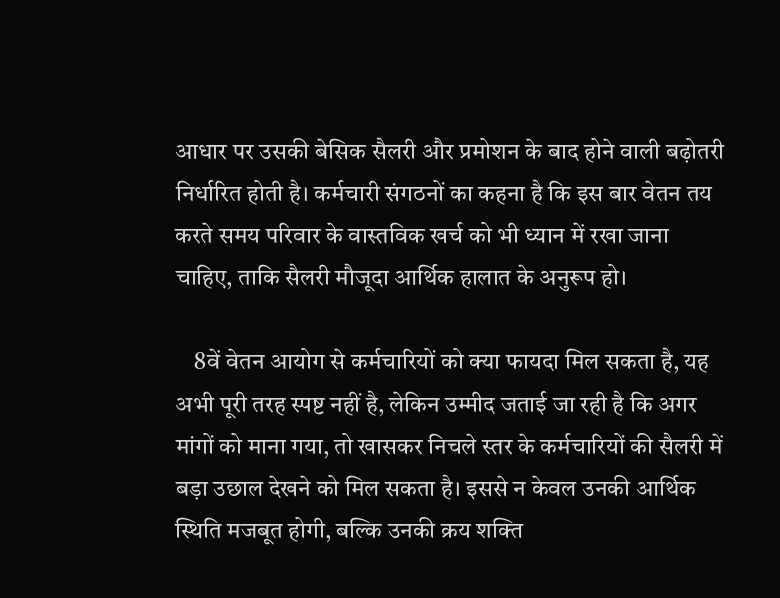आधार पर उसकी बेसिक सैलरी और प्रमोशन के बाद होने वाली बढ़ोतरी निर्धारित होती है। कर्मचारी संगठनों का कहना है कि इस बार वेतन तय करते समय परिवार के वास्तविक खर्च को भी ध्यान में रखा जाना चाहिए, ताकि सैलरी मौजूदा आर्थिक हालात के अनुरूप हो।

    8वें वेतन आयोग से कर्मचारियों को क्या फायदा मिल सकता है, यह अभी पूरी तरह स्पष्ट नहीं है, लेकिन उम्मीद जताई जा रही है कि अगर मांगों को माना गया, तो खासकर निचले स्तर के कर्मचारियों की सैलरी में बड़ा उछाल देखने को मिल सकता है। इससे न केवल उनकी आर्थिक स्थिति मजबूत होगी, बल्कि उनकी क्रय शक्ति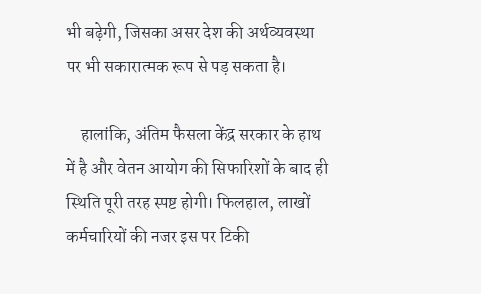भी बढ़ेगी, जिसका असर देश की अर्थव्यवस्था पर भी सकारात्मक रूप से पड़ सकता है।

    हालांकि, अंतिम फैसला केंद्र सरकार के हाथ में है और वेतन आयोग की सिफारिशों के बाद ही स्थिति पूरी तरह स्पष्ट होगी। फिलहाल, लाखों कर्मचारियों की नजर इस पर टिकी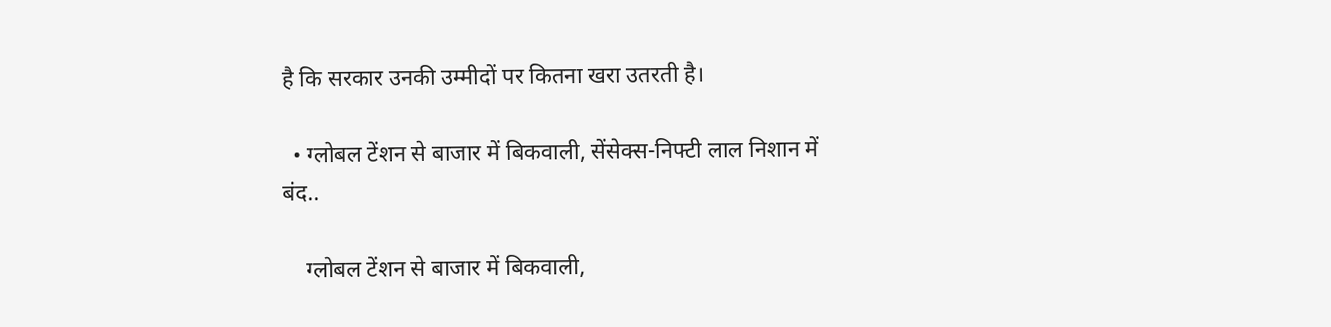है कि सरकार उनकी उम्मीदों पर कितना खरा उतरती है।

  • ग्लोबल टेंशन से बाजार में बिकवाली, सेंसेक्स-निफ्टी लाल निशान में बंद..

    ग्लोबल टेंशन से बाजार में बिकवाली,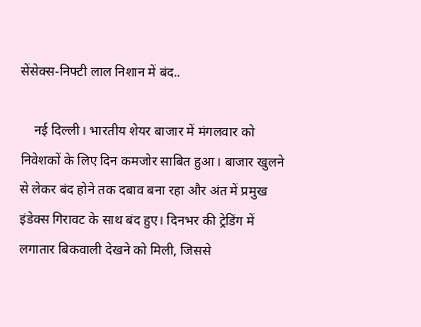सेंसेक्स-निफ्टी लाल निशान में बंद..

    नई दिल्ली। भारतीय शेयर बाजार में मंगलवार को निवेशकों के लिए दिन कमजोर साबित हुआ। बाजार खुलने से लेकर बंद होने तक दबाव बना रहा और अंत में प्रमुख इंडेक्स गिरावट के साथ बंद हुए। दिनभर की ट्रेडिंग में लगातार बिकवाली देखने को मिली, जिससे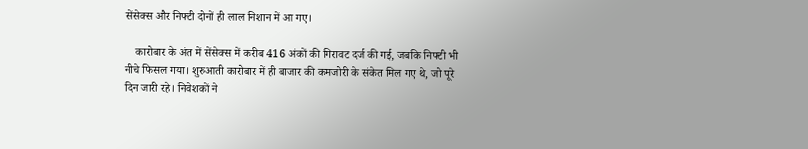सेंसेक्स और निफ्टी दोनों ही लाल निशान में आ गए।

    कारोबार के अंत में सेंसेक्स में करीब 416 अंकों की गिरावट दर्ज की गई, जबकि निफ्टी भी नीचे फिसल गया। शुरुआती कारोबार में ही बाजार की कमजोरी के संकेत मिल गए थे, जो पूरे दिन जारी रहे। निवेशकों ने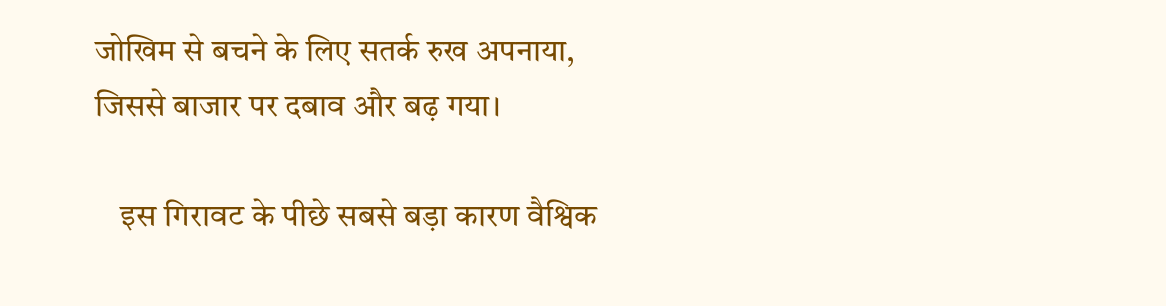जोखिम से बचने के लिए सतर्क रुख अपनाया, जिससे बाजार पर दबाव और बढ़ गया।

    इस गिरावट के पीछे सबसे बड़ा कारण वैश्विक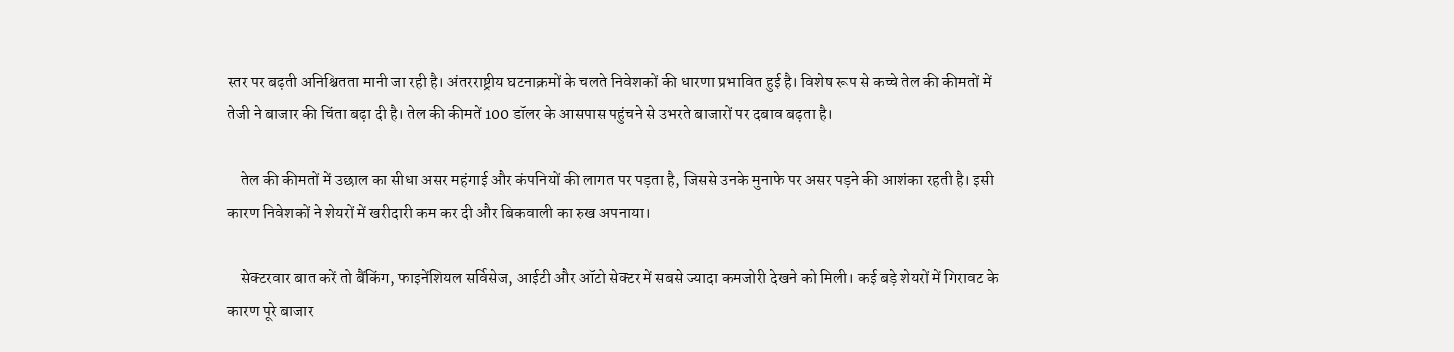स्तर पर बढ़ती अनिश्चितता मानी जा रही है। अंतरराष्ट्रीय घटनाक्रमों के चलते निवेशकों की धारणा प्रभावित हुई है। विशेष रूप से कच्चे तेल की कीमतों में तेजी ने बाजार की चिंता बढ़ा दी है। तेल की कीमतें 100 डॉलर के आसपास पहुंचने से उभरते बाजारों पर दबाव बढ़ता है।

    तेल की कीमतों में उछाल का सीधा असर महंगाई और कंपनियों की लागत पर पड़ता है, जिससे उनके मुनाफे पर असर पड़ने की आशंका रहती है। इसी कारण निवेशकों ने शेयरों में खरीदारी कम कर दी और बिकवाली का रुख अपनाया।

    सेक्टरवार बात करें तो बैंकिंग, फाइनेंशियल सर्विसेज, आईटी और ऑटो सेक्टर में सबसे ज्यादा कमजोरी देखने को मिली। कई बड़े शेयरों में गिरावट के कारण पूरे बाजार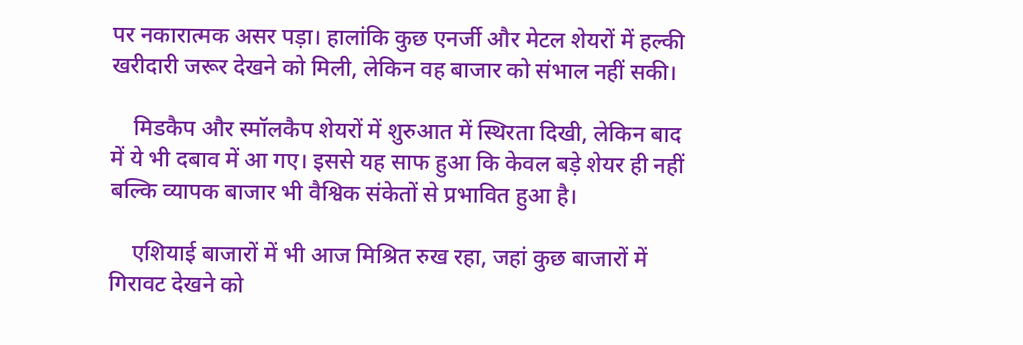पर नकारात्मक असर पड़ा। हालांकि कुछ एनर्जी और मेटल शेयरों में हल्की खरीदारी जरूर देखने को मिली, लेकिन वह बाजार को संभाल नहीं सकी।

    मिडकैप और स्मॉलकैप शेयरों में शुरुआत में स्थिरता दिखी, लेकिन बाद में ये भी दबाव में आ गए। इससे यह साफ हुआ कि केवल बड़े शेयर ही नहीं बल्कि व्यापक बाजार भी वैश्विक संकेतों से प्रभावित हुआ है।

    एशियाई बाजारों में भी आज मिश्रित रुख रहा, जहां कुछ बाजारों में गिरावट देखने को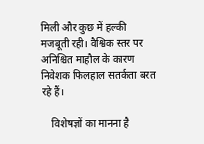मिली और कुछ में हल्की मजबूती रही। वैश्विक स्तर पर अनिश्चित माहौल के कारण निवेशक फिलहाल सतर्कता बरत रहे हैं।

    विशेषज्ञों का मानना है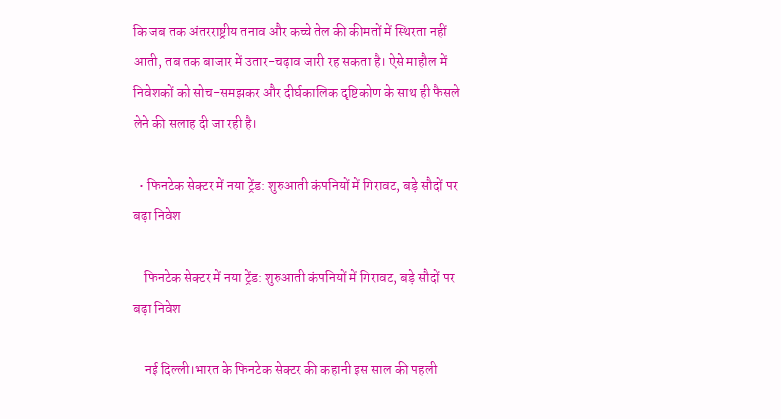कि जब तक अंतरराष्ट्रीय तनाव और कच्चे तेल की कीमतों में स्थिरता नहीं आती, तब तक बाजार में उतार-चढ़ाव जारी रह सकता है। ऐसे माहौल में निवेशकों को सोच-समझकर और दीर्घकालिक दृष्टिकोण के साथ ही फैसले लेने की सलाह दी जा रही है।

  • फिनटेक सेक्टर में नया ट्रेंड: शुरुआती कंपनियों में गिरावट, बड़े सौदों पर बढ़ा निवेश

    फिनटेक सेक्टर में नया ट्रेंड: शुरुआती कंपनियों में गिरावट, बड़े सौदों पर बढ़ा निवेश

    नई दिल्ली।भारत के फिनटेक सेक्टर की कहानी इस साल की पहली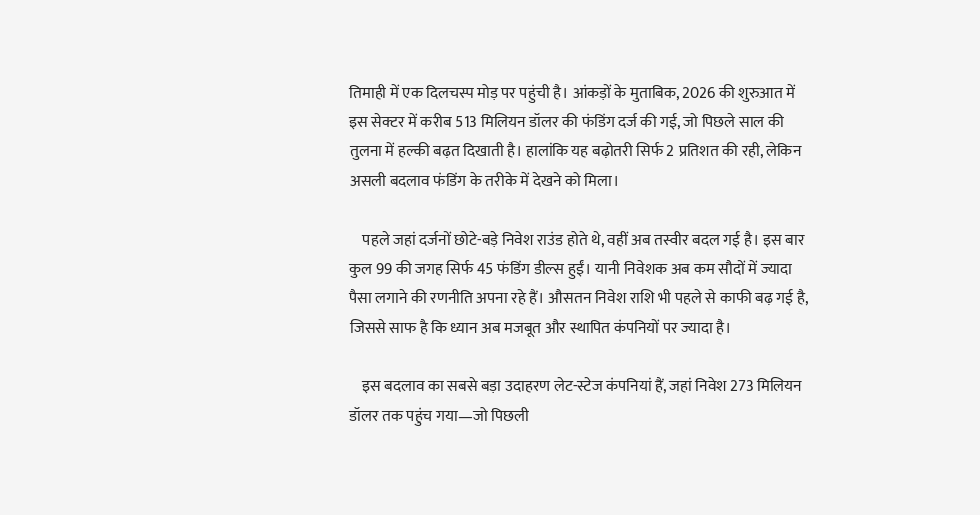तिमाही में एक दिलचस्प मोड़ पर पहुंची है। आंकड़ों के मुताबिक, 2026 की शुरुआत में इस सेक्टर में करीब 513 मिलियन डॉलर की फंडिंग दर्ज की गई, जो पिछले साल की तुलना में हल्की बढ़त दिखाती है। हालांकि यह बढ़ोतरी सिर्फ 2 प्रतिशत की रही, लेकिन असली बदलाव फंडिंग के तरीके में देखने को मिला।

    पहले जहां दर्जनों छोटे-बड़े निवेश राउंड होते थे, वहीं अब तस्वीर बदल गई है। इस बार कुल 99 की जगह सिर्फ 45 फंडिंग डील्स हुईं। यानी निवेशक अब कम सौदों में ज्यादा पैसा लगाने की रणनीति अपना रहे हैं। औसतन निवेश राशि भी पहले से काफी बढ़ गई है, जिससे साफ है कि ध्यान अब मजबूत और स्थापित कंपनियों पर ज्यादा है।

    इस बदलाव का सबसे बड़ा उदाहरण लेट-स्टेज कंपनियां हैं, जहां निवेश 273 मिलियन डॉलर तक पहुंच गया—जो पिछली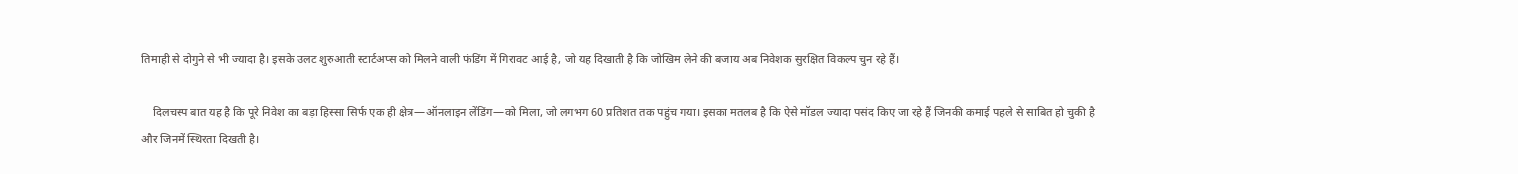तिमाही से दोगुने से भी ज्यादा है। इसके उलट शुरुआती स्टार्टअप्स को मिलने वाली फंडिंग में गिरावट आई है, जो यह दिखाती है कि जोखिम लेने की बजाय अब निवेशक सुरक्षित विकल्प चुन रहे हैं।

    दिलचस्प बात यह है कि पूरे निवेश का बड़ा हिस्सा सिर्फ एक ही क्षेत्र—ऑनलाइन लेंडिंग—को मिला, जो लगभग 60 प्रतिशत तक पहुंच गया। इसका मतलब है कि ऐसे मॉडल ज्यादा पसंद किए जा रहे हैं जिनकी कमाई पहले से साबित हो चुकी है और जिनमें स्थिरता दिखती है।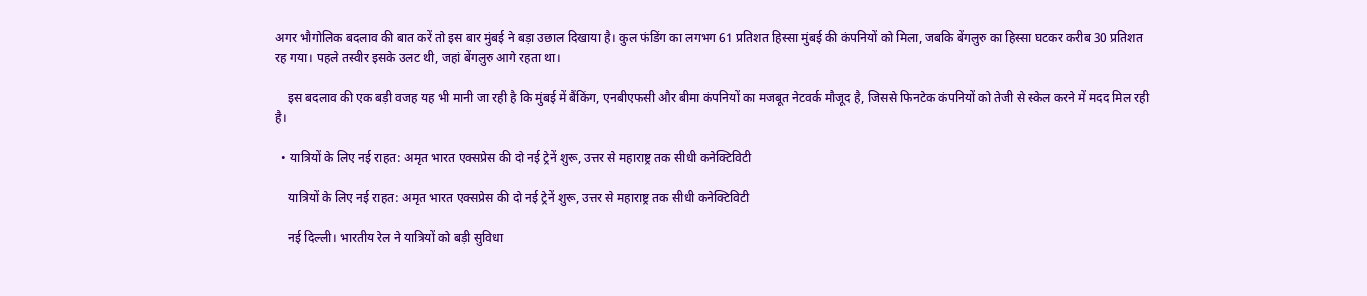अगर भौगोलिक बदलाव की बात करें तो इस बार मुंबई ने बड़ा उछाल दिखाया है। कुल फंडिंग का लगभग 61 प्रतिशत हिस्सा मुंबई की कंपनियों को मिला, जबकि बेंगलुरु का हिस्सा घटकर करीब 30 प्रतिशत रह गया। पहले तस्वीर इसके उलट थी, जहां बेंगलुरु आगे रहता था।

    इस बदलाव की एक बड़ी वजह यह भी मानी जा रही है कि मुंबई में बैंकिंग, एनबीएफसी और बीमा कंपनियों का मजबूत नेटवर्क मौजूद है, जिससे फिनटेक कंपनियों को तेजी से स्केल करने में मदद मिल रही है।

  • यात्रियों के लिए नई राहत: अमृत भारत एक्सप्रेस की दो नई ट्रेनें शुरू, उत्तर से महाराष्ट्र तक सीधी कनेक्टिविटी

    यात्रियों के लिए नई राहत: अमृत भारत एक्सप्रेस की दो नई ट्रेनें शुरू, उत्तर से महाराष्ट्र तक सीधी कनेक्टिविटी

    नई दिल्ली। भारतीय रेल ने यात्रियों को बड़ी सुविधा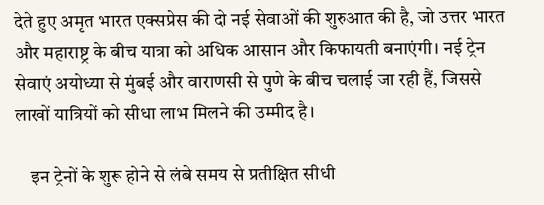देते हुए अमृत भारत एक्सप्रेस की दो नई सेवाओं की शुरुआत की है, जो उत्तर भारत और महाराष्ट्र के बीच यात्रा को अधिक आसान और किफायती बनाएंगी। नई ट्रेन सेवाएं अयोध्या से मुंबई और वाराणसी से पुणे के बीच चलाई जा रही हैं, जिससे लाखों यात्रियों को सीधा लाभ मिलने की उम्मीद है।

    इन ट्रेनों के शुरू होने से लंबे समय से प्रतीक्षित सीधी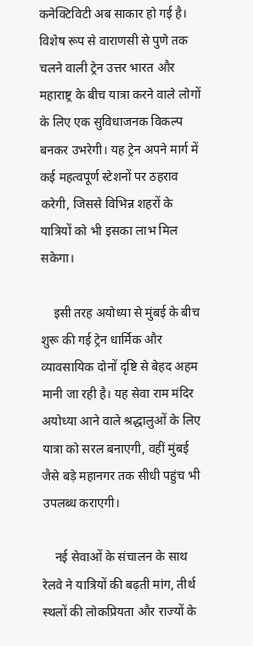कनेक्टिविटी अब साकार हो गई है। विशेष रूप से वाराणसी से पुणे तक चलने वाली ट्रेन उत्तर भारत और महाराष्ट्र के बीच यात्रा करने वाले लोगों के लिए एक सुविधाजनक विकल्प बनकर उभरेगी। यह ट्रेन अपने मार्ग में कई महत्वपूर्ण स्टेशनों पर ठहराव करेगी, जिससे विभिन्न शहरों के यात्रियों को भी इसका लाभ मिल सकेगा।

    इसी तरह अयोध्या से मुंबई के बीच शुरू की गई ट्रेन धार्मिक और व्यावसायिक दोनों दृष्टि से बेहद अहम मानी जा रही है। यह सेवा राम मंदिर अयोध्या आने वाले श्रद्धालुओं के लिए यात्रा को सरल बनाएगी, वहीं मुंबई जैसे बड़े महानगर तक सीधी पहुंच भी उपलब्ध कराएगी।

    नई सेवाओं के संचालन के साथ रेलवे ने यात्रियों की बढ़ती मांग, तीर्थ स्थलों की लोकप्रियता और राज्यों के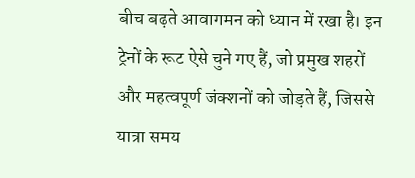बीच बढ़ते आवागमन को ध्यान में रखा है। इन ट्रेनों के रूट ऐसे चुने गए हैं, जो प्रमुख शहरों और महत्वपूर्ण जंक्शनों को जोड़ते हैं, जिससे यात्रा समय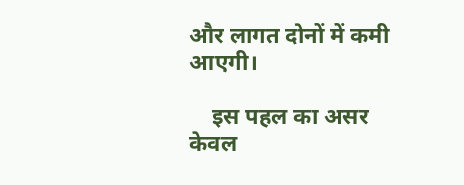और लागत दोनों में कमी आएगी।

    इस पहल का असर केवल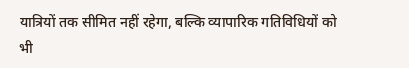यात्रियों तक सीमित नहीं रहेगा, बल्कि व्यापारिक गतिविधियों को भी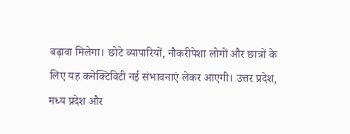बढ़ावा मिलेगा। छोटे व्यापारियों, नौकरीपेशा लोगों और छात्रों के लिए यह कनेक्टिविटी नई संभावनाएं लेकर आएगी। उत्तर प्रदेश, मध्य प्रदेश और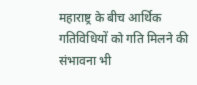महाराष्ट्र के बीच आर्थिक गतिविधियों को गति मिलने की संभावना भी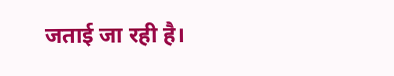जताई जा रही है।